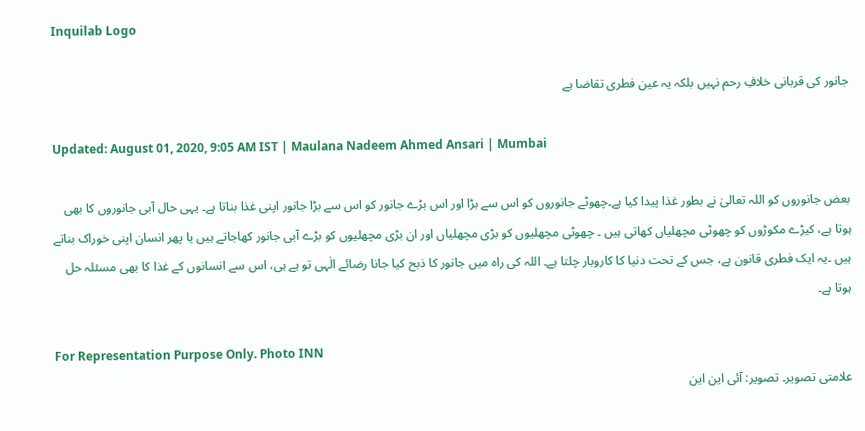Inquilab Logo

جانور کی قربانی خلافِ رحم نہیں بلکہ یہ عین فطری تقاضا ہے

Updated: August 01, 2020, 9:05 AM IST | Maulana Nadeem Ahmed Ansari | Mumbai

بعض جانوروں کو اللہ تعالیٰ نے بطور غذا پیدا کیا ہے۔چھوٹے جانوروں کو اس سے بڑا اور اس بڑے جانور کو اس سے بڑا جانور اپنی غذا بناتا ہے۔ یہی حال آبی جانوروں کا بھی ہوتا ہے، کیڑے مکوڑوں کو چھوٹی مچھلیاں کھاتی ہیں ۔ چھوٹی مچھلیوں کو بڑی مچھلیاں اور ان بڑی مچھلیوں کو بڑے آبی جانور کھاجاتے ہیں یا پھر انسان اپنی خوراک بناتے ہیں ۔یہ ایک فطری قانون ہے، جس کے تحت دنیا کا کاروبار چلتا ہے۔ اللہ کی راہ میں جانور کا ذبح کیا جانا رضائے الٰہی تو ہے ہی، اس سے انسانوں کے غذا کا بھی مسئلہ حل ہوتا ہے۔

For Representation Purpose Only. Photo INN
علامتی تصویر۔ تصویر: آئی این این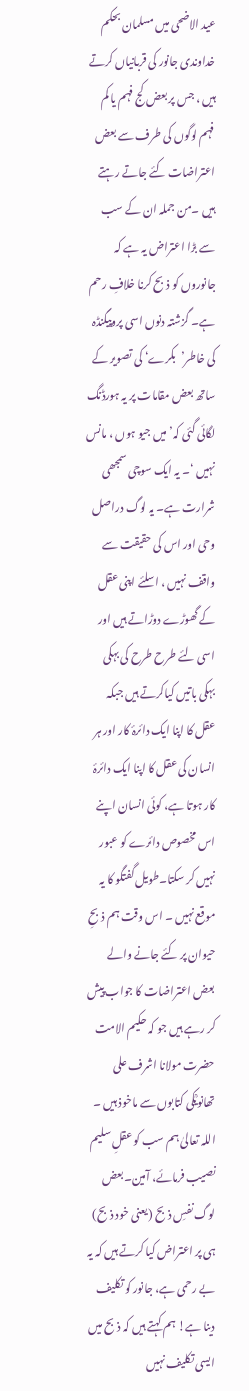عید الاضحی میں مسلمان بحکم خداوندی جانور کی قربانیاں کرتے ہیں ، جس پر بعض کج فہم یا کم فہم لوگوں کی طرف سے بعض اعتراضات کئے جاتے رہتے ہیں ۔من جملہ ان کے سب سے بڑا اعتراض یہ ہے کہ جانوروں کو ذبح کرنا خلافِ رحم ہے۔ گزشتہ دنوں اسی پروپیگنڈہ کی خاطر’بکرے‘ کی تصویر کے ساتھ بعض مقامات پر یہ ہورڈنگ لگائی گئی کہ’میں جیو ہوں ، مانس نہیں ‘۔ یہ ایک سوچی سمجھی شرارت ہے۔ یہ لوگ دراصل وحی اور اس کی حقیقت سے واقف نہیں ، اسلئے اپنی عقل کے گھوڑے دوڑاتے ہیں اور اسی لئے طرح طرح کی بہکی بہکی باتیں کیاکرتے ہیں جبکہ عقل کا اپنا ایک دائرۂ کار اور ہر انسان کی عقل کا اپنا ایک دائرۂ کار ہوتا ہے، کوئی انسان اپنے اس مخصوص دائرے کو عبور نہیں کر سکتا۔طویل گفتگو کا یہ موقع نہیں ۔ اس وقت ہم ذبحِ حیوان پر کئے جانے والے بعض اعتراضات کا جواب پیش کر رہے ہیں جو کہ حکیم الامت حضرت مولانا اشرف علی تھانویؒکی کتابوں سے ماخوذ ہیں ۔ اللہ تعالیٰ ہم سب کو عقلِ سلیم نصیب فرمائے، آمین۔بعض لوگ نفسِ ذبح (یعنی خود ذبح) ہی پر اعتراض کیا کرتے ہیں کہ یہ بے رحمی ہے، جانور کو تکلیف دینا ہے! ہم کہتے ہیں کہ ذبح میں ایسی تکلیف نہیں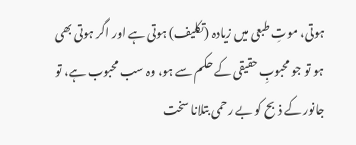ہوتی، موتِ طبعی میں زیادہ (تکلیف) ہوتی ہے اور اگر ہوتی بھی ہو تو جو محبوبِ حقیقی کے حکم سے ہو، وہ سب محبوب ہے، تو جانور کے ذبح کو بے رحمی بتلانا سخت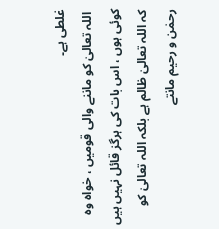غلطی ہے۔
 اللہ تعالیٰ کو ماننے والی قومیں ، خواہ وہ کوئی ہوں ، اس بات کی ہرگز قائل نہیں ہیں کہ اللہ تعالیٰ ظالم ہے بلکہ اللہ تعالیٰ کو رحمٰن و رحیم مانتے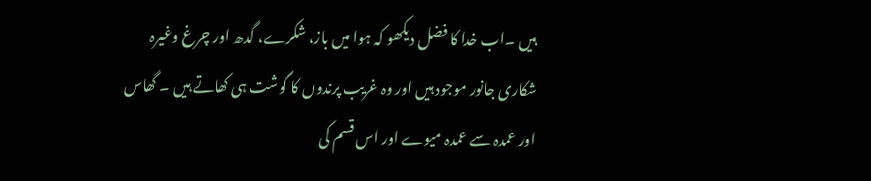ہیں ۔اب خدا کا فضل دیکھو کہ ہوا میں باز، شکرے، گدھ اور چرغ وغیرہ شکاری جانور موجود ہیں اور وہ غریب پرندوں کا گوشت ہی کھاتے ہیں ۔ گھاس اور عمدہ سے عمدہ میوے اور اس قسم کی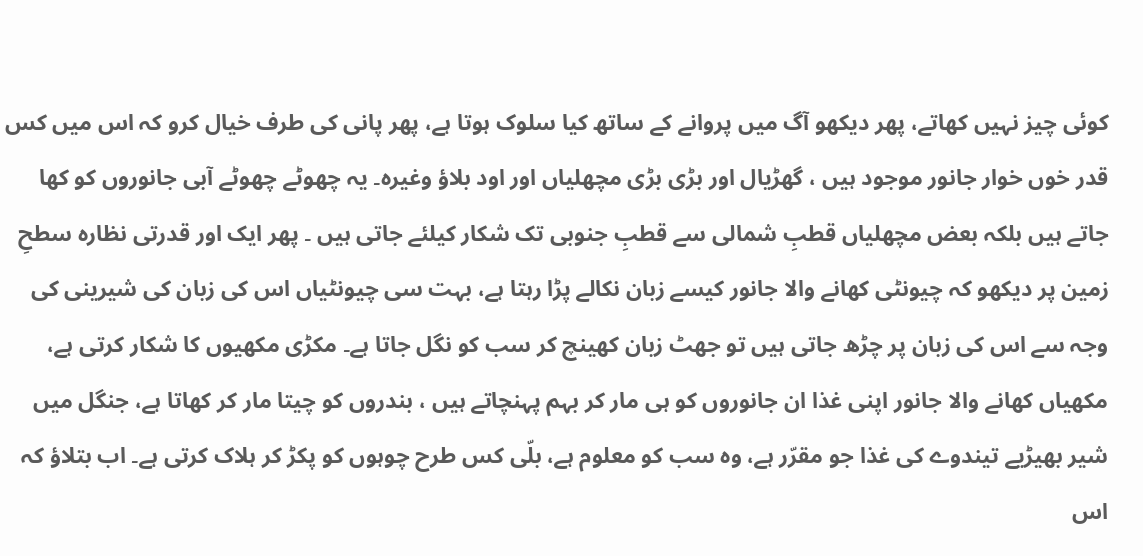کوئی چیز نہیں کھاتے، پھر دیکھو آگ میں پروانے کے ساتھ کیا سلوک ہوتا ہے، پھر پانی کی طرف خیال کرو کہ اس میں کس قدر خوں خوار جانور موجود ہیں ، گھڑیال اور بڑی بڑی مچھلیاں اور اود بلاؤ وغیرہ۔ یہ چھوٹے چھوٹے آبی جانوروں کو کھا جاتے ہیں بلکہ بعض مچھلیاں قطبِ شمالی سے قطبِ جنوبی تک شکار کیلئے جاتی ہیں ۔ پھر ایک اور قدرتی نظارہ سطحِ زمین پر دیکھو کہ چیونٹی کھانے والا جانور کیسے زبان نکالے پڑا رہتا ہے، بہت سی چیونٹیاں اس کی زبان کی شیرینی کی وجہ سے اس کی زبان پر چڑھ جاتی ہیں تو جھٹ زبان کھینچ کر سب کو نگل جاتا ہے۔ مکڑی مکھیوں کا شکار کرتی ہے، مکھیاں کھانے والا جانور اپنی غذا ان جانوروں کو ہی مار کر بہم پہنچاتے ہیں ، بندروں کو چیتا مار کر کھاتا ہے، جنگل میں شیر بھیڑیے تیندوے کی غذا جو مقرّر ہے، وہ سب کو معلوم ہے، بلّی کس طرح چوہوں کو پکڑ کر ہلاک کرتی ہے۔ اب بتلاؤ کہ اس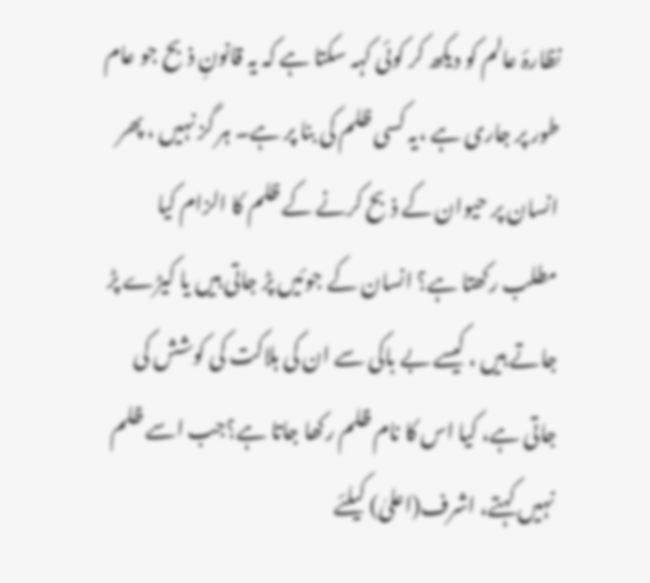نظارۂ عالم کو دیکھ کر کوئی کہہ سکتا ہے کہ یہ قانونِ ذبح جو عام طور پر جاری ہے ،یہ کسی ظلم کی بنا پر ہے۔ ہر گز نہیں ، پھر انسان پر حیوان کے ذبح کرنے کے ظلم کا الزام کیا مطلب رکھتا ہے؟ انسان کے جوئیں پڑ جاتی ہیں یا کیڑے پڑ جاتے ہیں ، کیسے بے باکی سے ان کی ہلاکت کی کوشش کی جاتی ہے، کیا اس کا نام ظلم رکھا جاتا ہے؟جب اسے ظلم نہیں کہتے، اشرف(اعلیٰ) کیلئے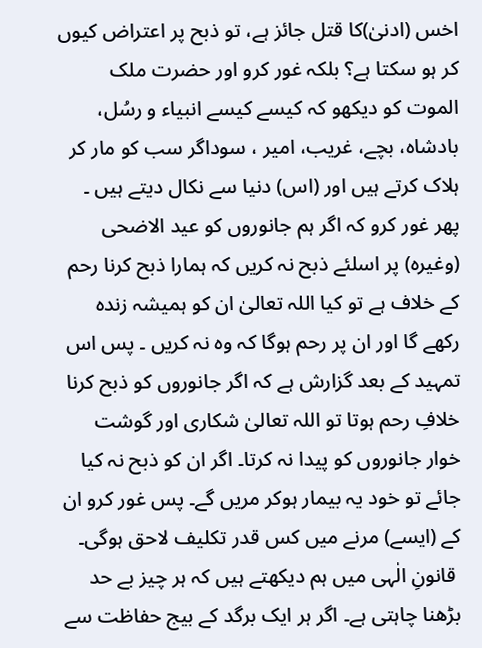اخس (ادنیٰ)کا قتل جائز ہے، تو ذبح پر اعتراض کیوں کر ہو سکتا ہے؟ بلکہ غور کرو اور حضرت ملک الموت کو دیکھو کہ کیسے کیسے انبیاء و رسُل، بادشاہ، بچے، غریب، امیر ، سوداگر سب کو مار کر ہلاک کرتے ہیں اور (اس) دنیا سے نکال دیتے ہیں ۔ پھر غور کرو کہ اگر ہم جانوروں کو عید الاضحی (وغیرہ) پر اسلئے ذبح نہ کریں کہ ہمارا ذبح کرنا رحم کے خلاف ہے تو کیا اللہ تعالیٰ ان کو ہمیشہ زندہ رکھے گا اور ان پر رحم ہوگا کہ وہ نہ کریں ۔ پس اس تمہید کے بعد گزارش ہے کہ اگر جانوروں کو ذبح کرنا خلافِ رحم ہوتا تو اللہ تعالیٰ شکاری اور گوشت خوار جانوروں کو پیدا نہ کرتا۔ اگر ان کو ذبح نہ کیا جائے تو خود یہ بیمار ہوکر مریں گے۔ پس غور کرو ان کے (ایسے) مرنے میں کس قدر تکلیف لاحق ہوگی۔
 قانونِ الٰہی میں ہم دیکھتے ہیں کہ ہر چیز بے حد بڑھنا چاہتی ہے۔ اگر ہر ایک برگد کے بیج حفاظت سے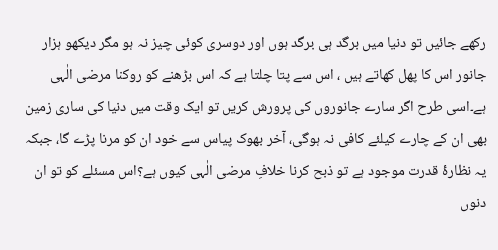رکھے جائیں تو دنیا میں برگد ہی برگد ہوں اور دوسری کوئی چیز نہ ہو مگر دیکھو ہزار جانور اس کا پھل کھاتے ہیں ، اس سے پتا چلتا ہے کہ اس بڑھنے کو روکنا مرضی الٰہی ہے۔اسی طرح اگر سارے جانوروں کی پرورش کریں تو ایک وقت میں دنیا کی ساری زمین بھی ان کے چارے کیلئے کافی نہ ہوگی، آخر بھوک پیاس سے خود ان کو مرنا پڑے گا، جبکہ یہ نظارۂ قدرت موجود ہے تو ذبح کرنا خلافِ مرضی الٰہی کیوں ہے؟اس مسئلے کو تو ان دنوں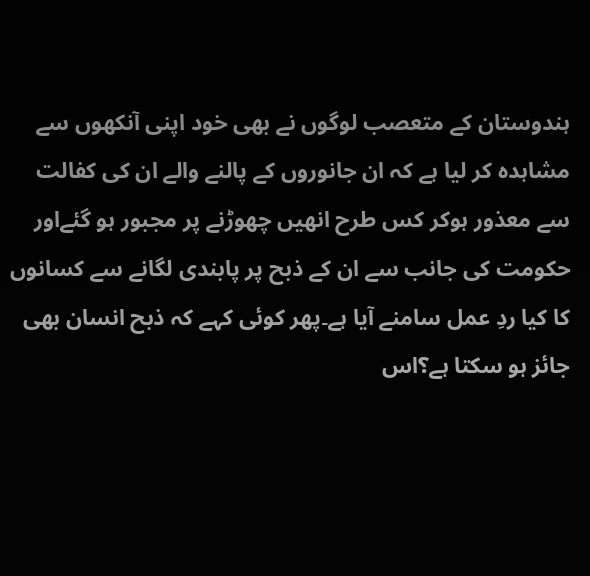ہندوستان کے متعصب لوگوں نے بھی خود اپنی آنکھوں سے مشاہدہ کر لیا ہے کہ ان جانوروں کے پالنے والے ان کی کفالت سے معذور ہوکر کس طرح انھیں چھوڑنے پر مجبور ہو گئےاور حکومت کی جانب سے ان کے ذبح پر پابندی لگانے سے کسانوں کا کیا ردِ عمل سامنے آیا ہے۔پھر کوئی کہے کہ ذبح انسان بھی جائز ہو سکتا ہے؟اس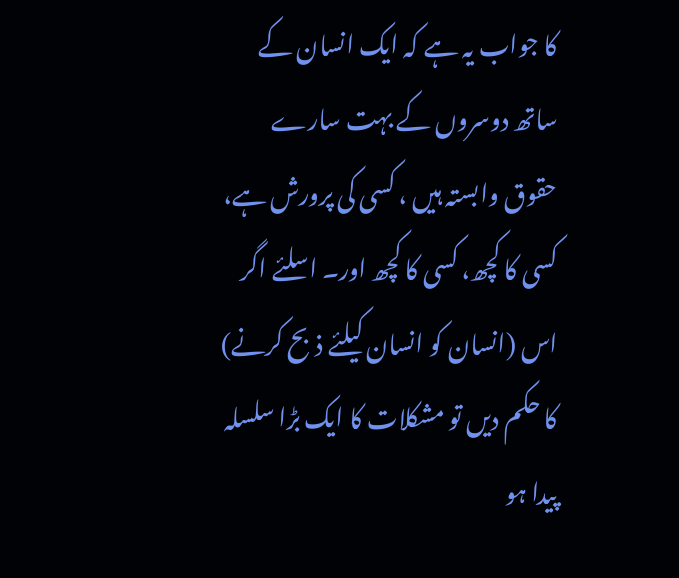کا جواب یہ ہے کہ ایک انسان کے ساتھ دوسروں کے بہت سارے حقوق وابستہ ہیں ، کسی کی پرورش ہے، کسی کا کچھ، کسی کا کچھ اور۔ اسلئے اگر اس (انسان کو انسان کیلئے ذبح کرنے) کا حکم دیں تو مشکلات کا ایک بڑا سلسلہ پیدا ہو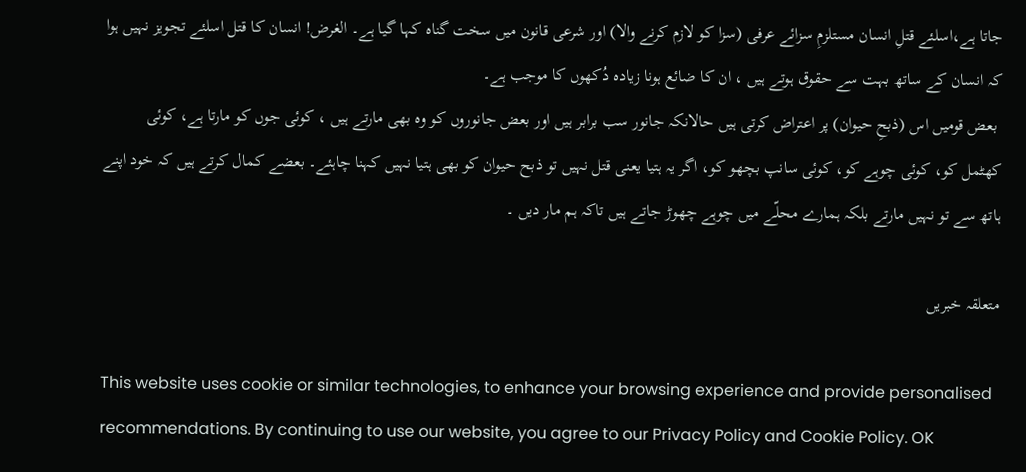جاتا ہے،اسلئے قتلِ انسان مستلزمِ سزائے عرفی (سزا کو لازم کرنے والا) اور شرعی قانون میں سخت گناہ کہا گیا ہے۔ الغرض! انسان کا قتل اسلئے تجویز نہیں ہوا کہ انسان کے ساتھ بہت سے حقوق ہوتے ہیں ، ان کا ضائع ہونا زیادہ دُکھوں کا موجب ہے۔
 بعض قومیں اس (ذبحِ حیوان) پر اعتراض کرتی ہیں حالانکہ جانور سب برابر ہیں اور بعض جانوروں کو وہ بھی مارتے ہیں ، کوئی جوں کو مارتا ہے، کوئی کھٹمل کو، کوئی چوہے کو، کوئی سانپ بچھو کو، اگر یہ ہتیا یعنی قتل نہیں تو ذبح حیوان کو بھی ہتیا نہیں کہنا چاہئے۔ بعضے کمال کرتے ہیں کہ خود اپنے ہاتھ سے تو نہیں مارتے بلکہ ہمارے محلّے میں چوہے چھوڑ جاتے ہیں تاکہ ہم مار دیں ۔

متعلقہ خبریں

This website uses cookie or similar technologies, to enhance your browsing experience and provide personalised recommendations. By continuing to use our website, you agree to our Privacy Policy and Cookie Policy. OK